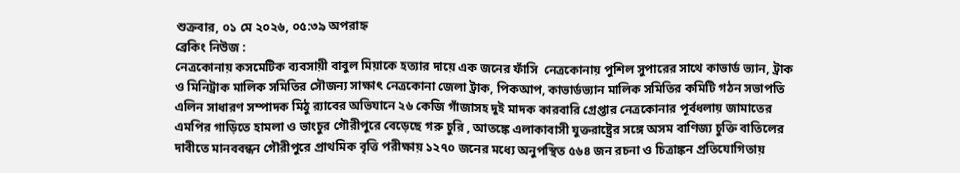শুক্রবার, ০১ মে ২০২৬, ০৫:৩৯ অপরাহ্ন
ব্রেকিং নিউজ :
নেত্রকোনায় কসমেটিক ব্যবসায়ী বাবুল মিয়াকে হত্যার দায়ে এক জনের ফাঁসি  নেত্রকোনায় পুশিল সুপারের সাথে কাভার্ড ভ্যান, ট্রাক ও মিনিট্রাক মালিক সমিতির সৌজন্য সাক্ষাৎ নেত্রকোনা জেলা ট্রাক, পিকআপ, কাভার্ডভ্যান মালিক সমিতির কমিটি গঠন সভাপতি এলিন সাধারণ সম্পাদক মিঠু র‌্যাবের অভিযানে ২৬ কেজি গাঁজাসহ দুই মাদক কারবারি গ্রেপ্তার নেত্রকোনার পূর্বধলায় জামাতের এমপির গাড়িতে হামলা ও ভাংচুর গৌরীপুরে বেড়েছে গরু চুরি , আতঙ্কে এলাকাবাসী যুক্তরাষ্ট্রের সঙ্গে অসম বাণিজ্য চুক্তি বাতিলের দাবীতে মানববন্ধন গৌরীপুরে প্রাথমিক বৃত্তি পরীক্ষায় ১২৭০ জনের মধ্যে অনুপস্থিত ৫৬৪ জন রচনা ও চিত্রাঙ্কন প্রতিযোগিতায়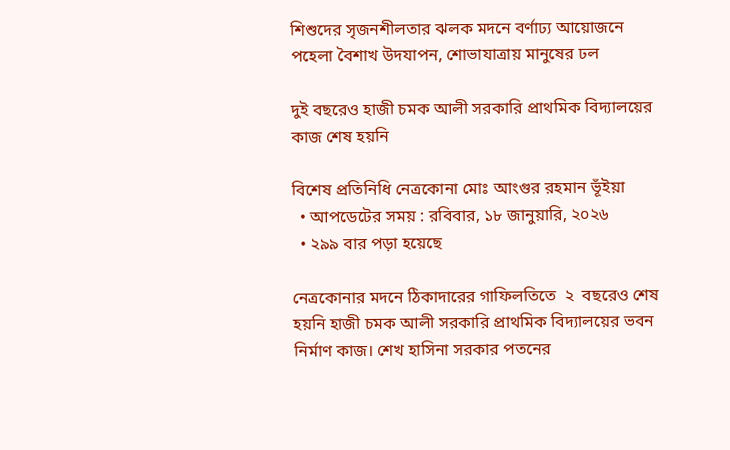শিশুদের সৃজনশীলতার ঝলক মদনে বর্ণাঢ্য আয়োজনে পহেলা বৈশাখ উদযাপন, শোভাযাত্রায় মানুষের ঢল

দুই বছরেও হাজী চমক আলী সরকারি প্রাথমিক বিদ্যালয়ের কাজ শেষ হয়নি

বিশেষ প্রতিনিধি নেত্রকোনা মোঃ আংগুর রহমান ভূঁইয়া
  • আপডেটের সময় : রবিবার, ১৮ জানুয়ারি, ২০২৬
  • ২৯৯ বার পড়া হয়েছে

নেত্রকোনার মদনে ঠিকাদারের গাফিলতিতে  ২  বছরেও শেষ হয়নি হাজী চমক আলী সরকারি প্রাথমিক বিদ্যালয়ের ভবন নির্মাণ কাজ। শেখ হাসিনা সরকার পতনের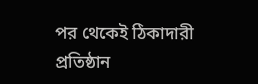পর থেকেই ঠিকাদারী প্রতিষ্ঠান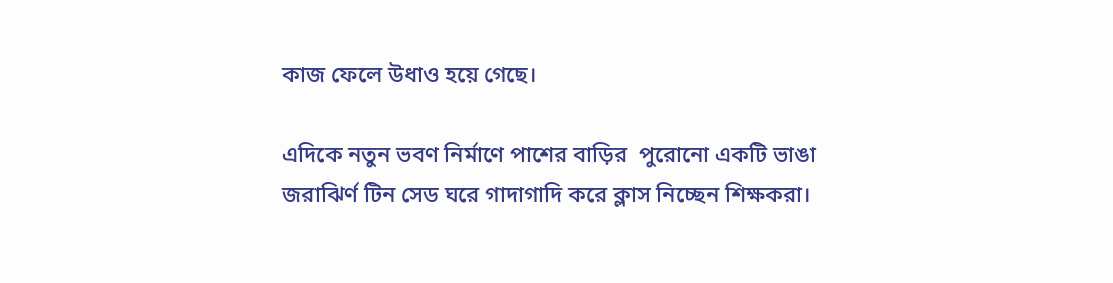কাজ ফেলে উধাও হয়ে গেছে।

এদিকে নতুন ভবণ নির্মাণে পাশের বাড়ির  পুরোনো একটি ভাঙা জরাঝির্ণ টিন সেড ঘরে গাদাগাদি করে ক্লাস নিচ্ছেন শিক্ষকরা।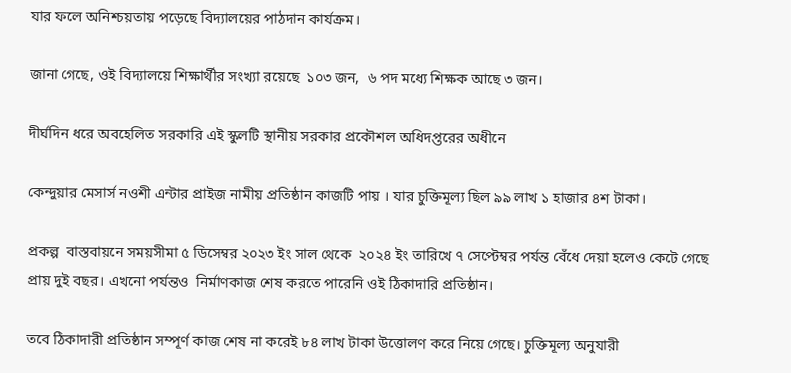যার ফলে অনিশ্চয়তায় পড়েছে বিদ্যালয়ের পাঠদান কার্যক্রম।

জানা গেছে, ওই বিদ্যালয়ে শিক্ষার্থীর সংখ্যা রয়েছে  ১০৩ জন,  ৬ পদ মধ্যে শিক্ষক আছে ৩ জন।

দীর্ঘদিন ধরে অবহেলিত সরকারি এই স্কুলটি স্থানীয় সরকার প্রকৌশল অধিদপ্তরের অধীনে

কেন্দুয়ার মেসার্স নওশী এন্টার প্রাইজ নামীয় প্রতিষ্ঠান কাজটি পায় । যার চুক্তিমূল্য ছিল ৯৯ লাখ ১ হাজার ৪শ টাকা।

প্রকল্প  বাস্তবায়নে সময়সীমা ৫ ডিসেম্বর ২০২৩ ইং সাল থেকে  ২০২৪ ইং তারিখে ৭ সেপ্টেম্বর পর্যন্ত বেঁধে দেয়া হলেও কেটে গেছে প্রায় দুই বছর। এখনো পর্যন্তও  নির্মাণকাজ শেষ করতে পারেনি ওই ঠিকাদারি প্রতিষ্ঠান।

তবে ঠিকাদারী প্রতিষ্ঠান সম্পূর্ণ কাজ শেষ না করেই ৮৪ লাখ টাকা উত্তোলণ করে নিয়ে গেছে। চুক্তিমূল্য অনুযারী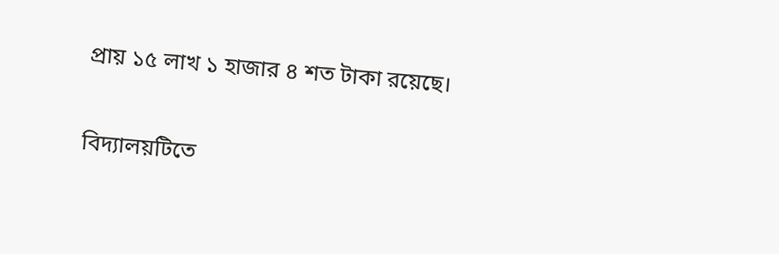প্রায় ১৫ লাখ ১ হাজার ৪ শত টাকা রয়েছে।

বিদ্যালয়টিতে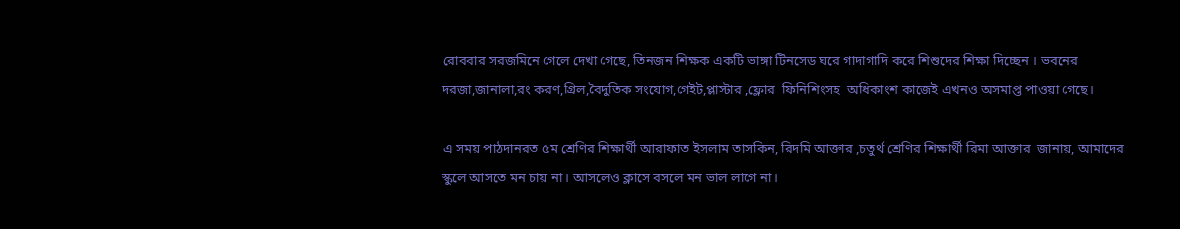রোববার সরজমিনে গেলে দেখা গেছে, তিনজন শিক্ষক একটি ভাঙ্গা টিনসেড ঘরে গাদাগাদি করে শিশুদের শিক্ষা দিচ্ছেন । ভবনের দরজা,জানালা,রং করণ,গ্রিল,বৈদুতিক সংযোগ,গেইট,প্লাস্টার ,ফ্লোর  ফিনিশিংসহ  অধিকাংশ কাজেই এখনও অসমাপ্ত পাওয়া গেছে।

এ সময় পাঠদানরত ৫ম শ্রেণির শিক্ষার্থী আরাফাত ইসলাম তাসকিন, রিদমি আক্তার ,চতুর্থ শ্রেণির শিক্ষার্থী রিমা আক্তার  জানায়, আমাদের স্কুলে আসতে মন চায় না। আসলেও ক্লাসে বসলে মন ভাল লাগে না।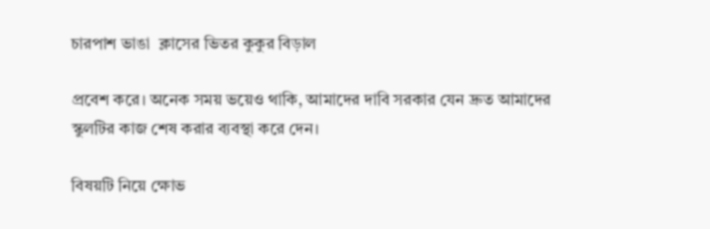চারপাশ ভাঙা  ক্লাসের ভিতর কুকুর বিড়াল

প্রবেশ করে। অনেক সময় ভয়েও থাকি, আমাদের দাবি সরকার যেন দ্রুত আমাদের স্কুলটির কাজ শেষ করার ব্যবস্থা করে দেন।

বিষয়টি নিয়ে ক্ষোভ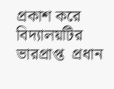প্রকাশ করে  বিদ্যালয়টির ভারপ্রাপ্ত  প্রধান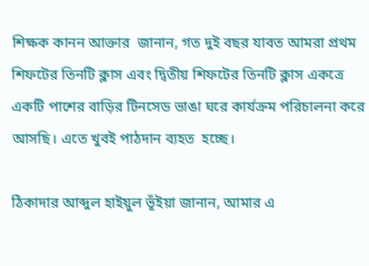শিক্ষক কানন আক্তার  জানান, গত দুই বছর যাবত আমরা প্রথম শিফটের তিনটি ক্লাস এবং দ্বিতীয় শিফটের তিনটি ক্লাস একত্রে একটি পাশের বাড়ির টিনসেড ভাঙা ঘরে কার্যক্রম পরিচালনা করে আসছি। এতে খুবই পাঠদান ব্যহত  হচ্ছে।

ঠিকাদার আব্দুল হাইয়ুল ভূঁইয়া জানান, আমার এ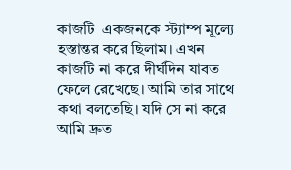কাজটি  একজনকে স্ট্যাম্প মূল্যে হস্তান্তর করে ছিলাম। এখন কাজটি না করে দীর্ঘদিন যাবত ফেলে রেখেছে। আমি তার সাথে কথা বলতেছি। যদি সে না করে আমি দ্রুত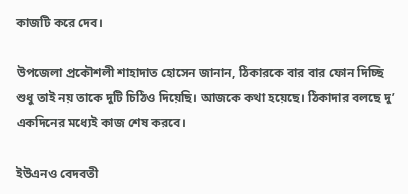কাজটি করে দেব।

উপজেলা প্রকৌশলী শাহাদাত হোসেন জানান, ঠিকারকে বার বার ফোন দিচ্ছি শুধু তাই নয় তাকে দুটি চিঠিও দিয়েছি। আজকে কথা হয়েছে। ঠিকাদার বলছে দু’ একদিনের মধ্যেই কাজ শেষ করবে।

ইউএনও বেদবতী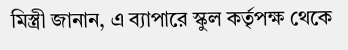মিস্ত্রী জানান, এ ব্যাপারে স্কুল কর্তৃপক্ষ থেকে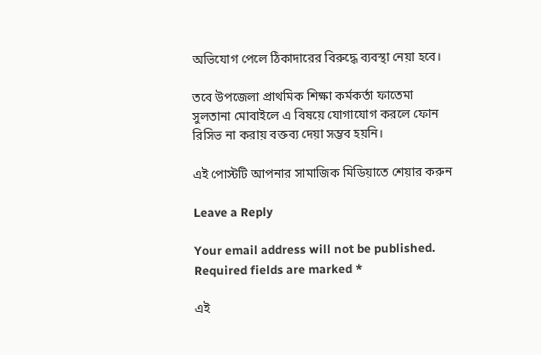অভিযোগ পেলে ঠিকাদারের বিরুদ্ধে ব্যবস্থা নেয়া হবে।

তবে উপজেলা প্রাথমিক শিক্ষা কর্মকর্তা ফাতেমা সুলতানা মোবাইলে এ বিষয়ে যোগাযোগ করলে ফোন রিসিভ না করায় বক্তব্য দেয়া সম্ভব হয়নি।

এই পোস্টটি আপনার সামাজিক মিডিয়াতে শেয়ার করুন

Leave a Reply

Your email address will not be published. Required fields are marked *

এই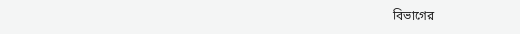বিভাগের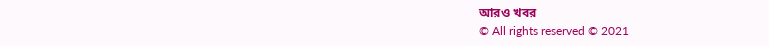আরও খবর
© All rights reserved © 2021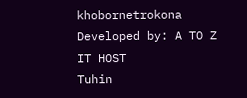khobornetrokona
Developed by: A TO Z IT HOST
Tuhin